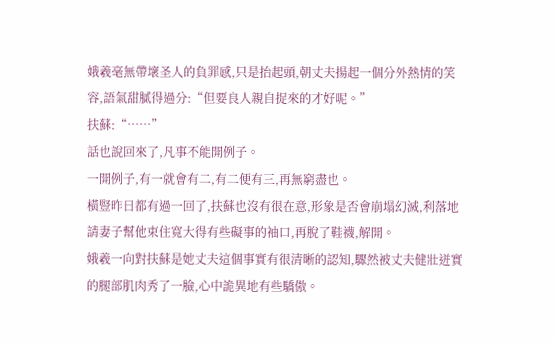娥羲毫無帶壞圣人的負罪感,只是抬起頭,朝丈夫揚起一個分外熱情的笑容,語氣甜膩得過分:“但要良人親自捉來的才好呢。”
扶蘇:“……”
話也說回來了,凡事不能開例子。
一開例子,有一就會有二,有二便有三,再無窮盡也。
橫豎昨日都有過一回了,扶蘇也沒有很在意,形象是否會崩塌幻滅,利落地請妻子幫他束住寬大得有些礙事的袖口,再脫了鞋襪,解開。
娥羲一向對扶蘇是她丈夫這個事實有很清晰的認知,驟然被丈夫健壯迸實的腿部肌肉秀了一臉,心中詭異地有些驕傲。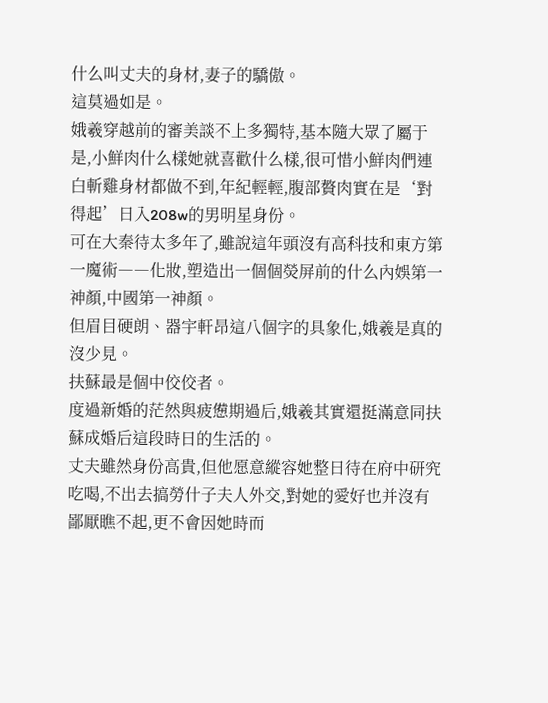什么叫丈夫的身材,妻子的驕傲。
這莫過如是。
娥羲穿越前的審美談不上多獨特,基本隨大眾了屬于是,小鮮肉什么樣她就喜歡什么樣,很可惜小鮮肉們連白斬雞身材都做不到,年紀輕輕,腹部贅肉實在是‘對得起’日入208w的男明星身份。
可在大秦待太多年了,雖說這年頭沒有高科技和東方第一魔術――化妝,塑造出一個個熒屏前的什么內娛第一神顏,中國第一神顏。
但眉目硬朗、器宇軒昂這八個字的具象化,娥羲是真的沒少見。
扶蘇最是個中佼佼者。
度過新婚的茫然與疲憊期過后,娥羲其實還挺滿意同扶蘇成婚后這段時日的生活的。
丈夫雖然身份高貴,但他愿意縱容她整日待在府中研究吃喝,不出去搞勞什子夫人外交,對她的愛好也并沒有鄙厭瞧不起,更不會因她時而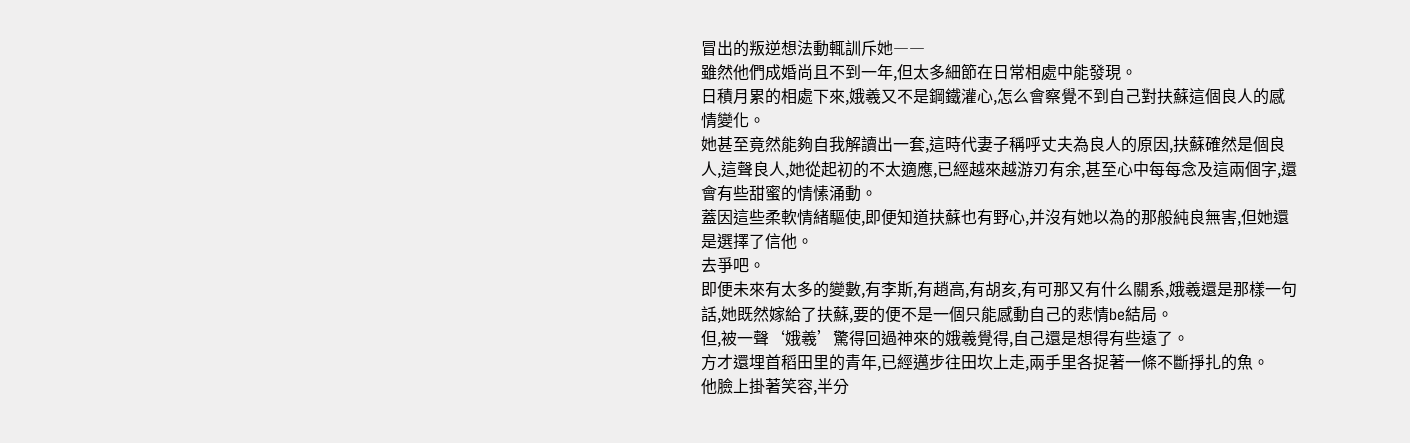冒出的叛逆想法動輒訓斥她――
雖然他們成婚尚且不到一年,但太多細節在日常相處中能發現。
日積月累的相處下來,娥羲又不是鋼鐵灌心,怎么會察覺不到自己對扶蘇這個良人的感情變化。
她甚至竟然能夠自我解讀出一套,這時代妻子稱呼丈夫為良人的原因,扶蘇確然是個良人,這聲良人,她從起初的不太適應,已經越來越游刃有余,甚至心中每每念及這兩個字,還會有些甜蜜的情愫涌動。
蓋因這些柔軟情緒驅使,即便知道扶蘇也有野心,并沒有她以為的那般純良無害,但她還是選擇了信他。
去爭吧。
即便未來有太多的變數,有李斯,有趙高,有胡亥,有可那又有什么關系,娥羲還是那樣一句話,她既然嫁給了扶蘇,要的便不是一個只能感動自己的悲情be結局。
但,被一聲‘娥羲’驚得回過神來的娥羲覺得,自己還是想得有些遠了。
方才還埋首稻田里的青年,已經邁步往田坎上走,兩手里各捉著一條不斷掙扎的魚。
他臉上掛著笑容,半分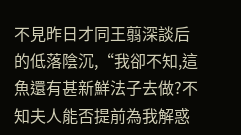不見昨日才同王翦深談后的低落陰沉,“我卻不知,這魚還有甚新鮮法子去做?不知夫人能否提前為我解惑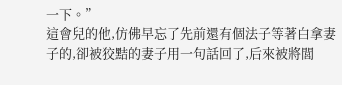一下。”
這會兒的他,仿佛早忘了先前還有個法子等著白拿妻子的,卻被狡黠的妻子用一句話回了,后來被將閭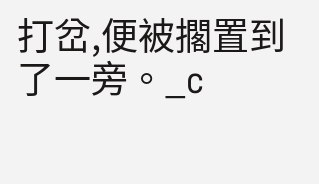打岔,便被擱置到了一旁。_c